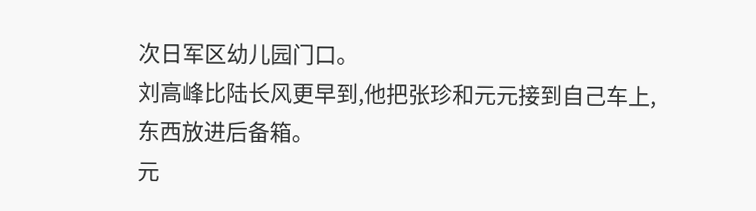次日军区幼儿园门口。
刘高峰比陆长风更早到,他把张珍和元元接到自己车上,东西放进后备箱。
元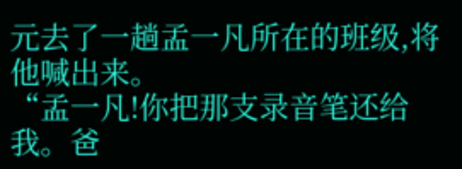元去了一趟孟一凡所在的班级,将他喊出来。
“孟一凡!你把那支录音笔还给我。爸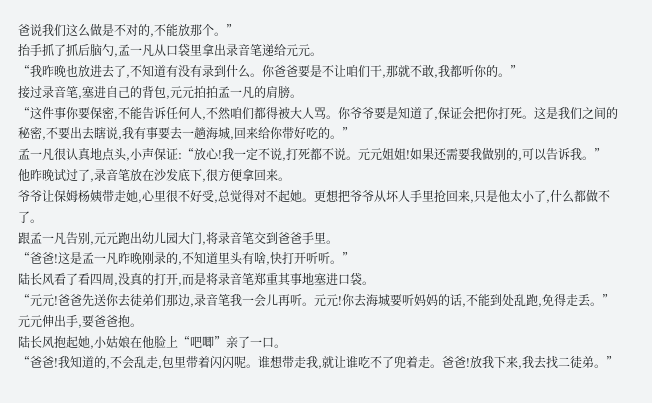爸说我们这么做是不对的,不能放那个。”
抬手抓了抓后脑勺,孟一凡从口袋里拿出录音笔递给元元。
“我昨晚也放进去了,不知道有没有录到什么。你爸爸要是不让咱们干,那就不敢,我都听你的。”
接过录音笔,塞进自己的背包,元元拍拍孟一凡的肩膀。
“这件事你要保密,不能告诉任何人,不然咱们都得被大人骂。你爷爷要是知道了,保证会把你打死。这是我们之间的秘密,不要出去瞎说,我有事要去一趟海城,回来给你带好吃的。”
孟一凡很认真地点头,小声保证:“放心!我一定不说,打死都不说。元元姐姐!如果还需要我做别的,可以告诉我。”
他昨晚试过了,录音笔放在沙发底下,很方便拿回来。
爷爷让保姆杨姨带走她,心里很不好受,总觉得对不起她。更想把爷爷从坏人手里抢回来,只是他太小了,什么都做不了。
跟孟一凡告别,元元跑出幼儿园大门,将录音笔交到爸爸手里。
“爸爸!这是孟一凡昨晚刚录的,不知道里头有啥,快打开听听。”
陆长风看了看四周,没真的打开,而是将录音笔郑重其事地塞进口袋。
“元元!爸爸先送你去徒弟们那边,录音笔我一会儿再听。元元!你去海城要听妈妈的话,不能到处乱跑,免得走丢。”
元元伸出手,要爸爸抱。
陆长风抱起她,小姑娘在他脸上“吧唧”亲了一口。
“爸爸!我知道的,不会乱走,包里带着闪闪呢。谁想带走我,就让谁吃不了兜着走。爸爸!放我下来,我去找二徒弟。”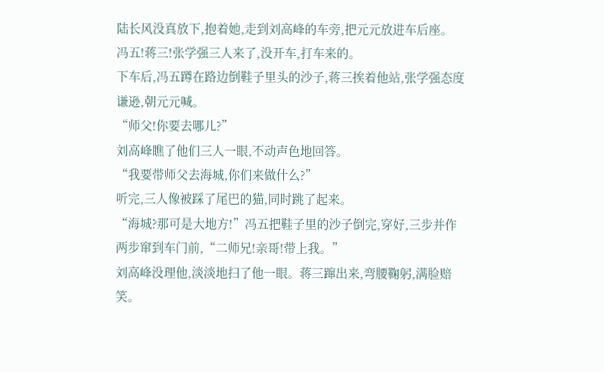陆长风没真放下,抱着她,走到刘高峰的车旁,把元元放进车后座。
冯五!蒋三!张学强三人来了,没开车,打车来的。
下车后,冯五蹲在路边倒鞋子里头的沙子,蒋三挨着他站,张学强态度谦逊,朝元元喊。
“师父!你要去哪儿?”
刘高峰瞧了他们三人一眼,不动声色地回答。
“我要带师父去海城,你们来做什么?”
听完,三人像被踩了尾巴的猫,同时跳了起来。
“海城?那可是大地方!”冯五把鞋子里的沙子倒完,穿好,三步并作两步窜到车门前,“二师兄!亲哥!带上我。”
刘高峰没理他,淡淡地扫了他一眼。蒋三蹿出来,弯腰鞠躬,满脸赔笑。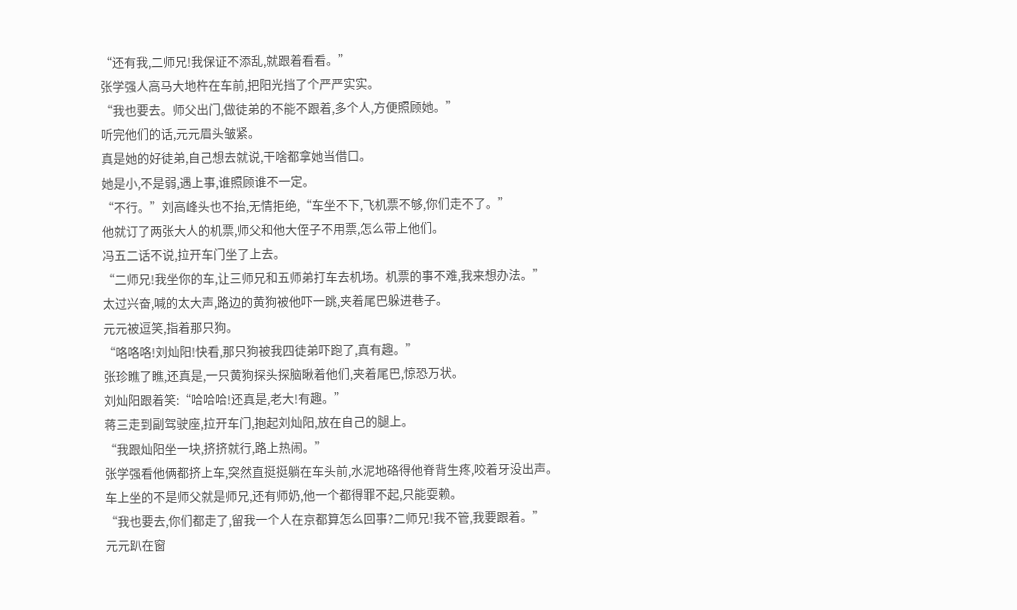“还有我,二师兄!我保证不添乱,就跟着看看。”
张学强人高马大地杵在车前,把阳光挡了个严严实实。
“我也要去。师父出门,做徒弟的不能不跟着,多个人,方便照顾她。”
听完他们的话,元元眉头皱紧。
真是她的好徒弟,自己想去就说,干啥都拿她当借口。
她是小,不是弱,遇上事,谁照顾谁不一定。
“不行。”刘高峰头也不抬,无情拒绝,“车坐不下,飞机票不够,你们走不了。”
他就订了两张大人的机票,师父和他大侄子不用票,怎么带上他们。
冯五二话不说,拉开车门坐了上去。
“二师兄!我坐你的车,让三师兄和五师弟打车去机场。机票的事不难,我来想办法。”
太过兴奋,喊的太大声,路边的黄狗被他吓一跳,夹着尾巴躲进巷子。
元元被逗笑,指着那只狗。
“咯咯咯!刘灿阳!快看,那只狗被我四徒弟吓跑了,真有趣。”
张珍瞧了瞧,还真是,一只黄狗探头探脑瞅着他们,夹着尾巴,惊恐万状。
刘灿阳跟着笑:“哈哈哈!还真是,老大!有趣。”
蒋三走到副驾驶座,拉开车门,抱起刘灿阳,放在自己的腿上。
“我跟灿阳坐一块,挤挤就行,路上热闹。”
张学强看他俩都挤上车,突然直挺挺躺在车头前,水泥地硌得他脊背生疼,咬着牙没出声。
车上坐的不是师父就是师兄,还有师奶,他一个都得罪不起,只能耍赖。
“我也要去,你们都走了,留我一个人在京都算怎么回事?二师兄!我不管,我要跟着。”
元元趴在窗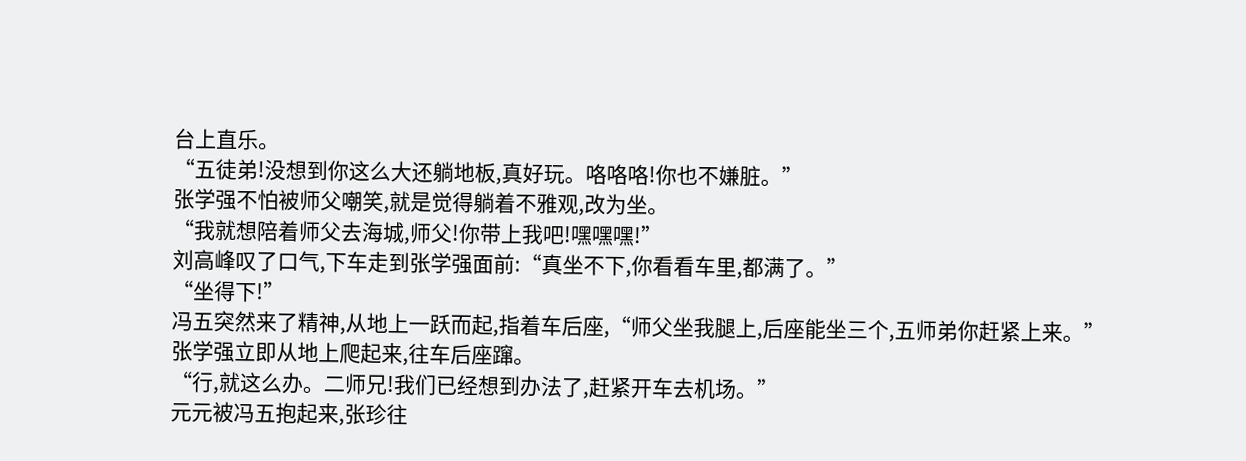台上直乐。
“五徒弟!没想到你这么大还躺地板,真好玩。咯咯咯!你也不嫌脏。”
张学强不怕被师父嘲笑,就是觉得躺着不雅观,改为坐。
“我就想陪着师父去海城,师父!你带上我吧!嘿嘿嘿!”
刘高峰叹了口气,下车走到张学强面前:“真坐不下,你看看车里,都满了。”
“坐得下!”
冯五突然来了精神,从地上一跃而起,指着车后座,“师父坐我腿上,后座能坐三个,五师弟你赶紧上来。”
张学强立即从地上爬起来,往车后座蹿。
“行,就这么办。二师兄!我们已经想到办法了,赶紧开车去机场。”
元元被冯五抱起来,张珍往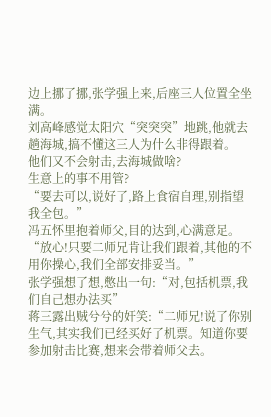边上挪了挪,张学强上来,后座三人位置全坐满。
刘高峰感觉太阳穴“突突突”地跳,他就去趟海城,搞不懂这三人为什么非得跟着。
他们又不会射击,去海城做啥?
生意上的事不用管?
“要去可以,说好了,路上食宿自理,别指望我全包。”
冯五怀里抱着师父,目的达到,心满意足。
“放心!只要二师兄肯让我们跟着,其他的不用你操心,我们全部安排妥当。”
张学强想了想,憋出一句:“对,包括机票,我们自己想办法买”
蒋三露出贼兮兮的奸笑:“二师兄!说了你别生气,其实我们已经买好了机票。知道你要参加射击比赛,想来会带着师父去。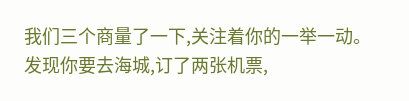我们三个商量了一下,关注着你的一举一动。发现你要去海城,订了两张机票,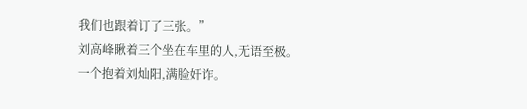我们也跟着订了三张。”
刘高峰瞅着三个坐在车里的人,无语至极。
一个抱着刘灿阳,满脸奸诈。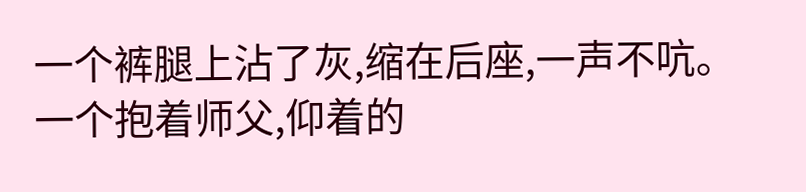一个裤腿上沾了灰,缩在后座,一声不吭。
一个抱着师父,仰着的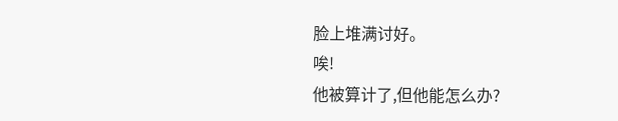脸上堆满讨好。
唉!
他被算计了,但他能怎么办?